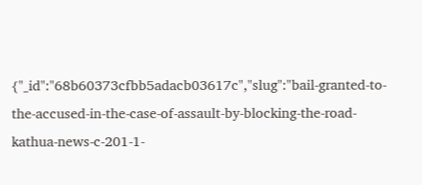{"_id":"68b60373cfbb5adacb03617c","slug":"bail-granted-to-the-accused-in-the-case-of-assault-by-blocking-the-road-kathua-news-c-201-1-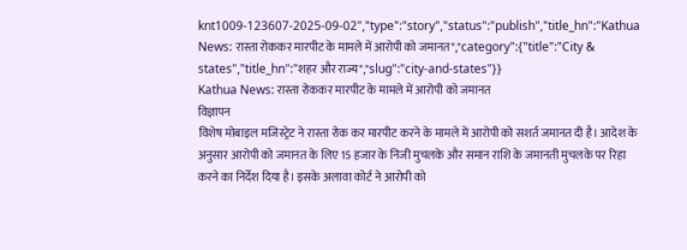knt1009-123607-2025-09-02","type":"story","status":"publish","title_hn":"Kathua News: रास्ता रोककर मारपीट के मामले में आरोपी को जमानत","category":{"title":"City & states","title_hn":"शहर और राज्य","slug":"city-and-states"}}
Kathua News: रास्ता रोककर मारपीट के मामले में आरोपी को जमानत
विज्ञापन
विशेष मोबाइल मजिस्ट्रेट ने रास्ता रोक कर मारपीट करने के मामले में आरोपी को सशर्त जमानत दी है। आदेश के अनुसार आरोपी को जमानत के लिए 15 हजार के निजी मुचलके और समान राशि के जमानती मुचलके पर रिहा करने का निर्देश दिया है। इसके अलावा कोर्ट ने आरोपी को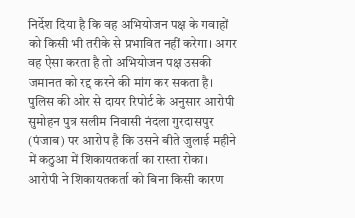निर्देश दिया है कि वह अभियोजन पक्ष के गवाहों को किसी भी तरीके से प्रभावित नहीं करेगा। अगर वह ऐसा करता है तो अभियोजन पक्ष उसकी जमानत को रद्द करने की मांग कर सकता है।
पुलिस की ओर से दायर रिपोर्ट के अनुसार आरोपी सुमोहन पुत्र सलीम निवासी नंदला गुरदासपुर (पंजाब) पर आरोप है कि उसने बीते जुलाई महीने में कठुआ में शिकायतकर्ता का रास्ता रोका। आरोपी ने शिकायतकर्ता को बिना किसी कारण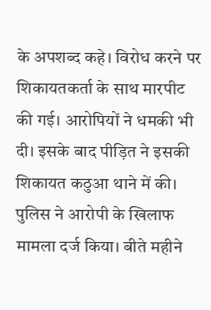के अपशब्द कहे। विरोध करने पर शिकायतकर्ता के साथ मारपीट की गई। आरोपियों ने धमकी भी दी। इसके बाद पीड़ित ने इसकी शिकायत कठुआ थाने में की। पुलिस ने आरोपी के खिलाफ मामला दर्ज किया। बीते महीने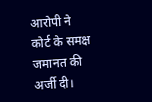आरोपी ने कोर्ट के समक्ष जमानत की अर्जी दी।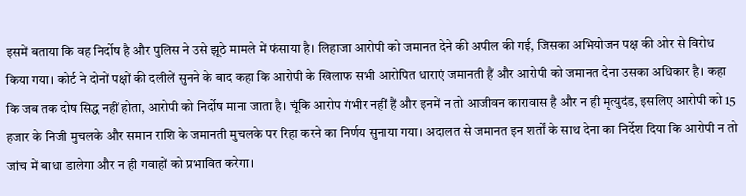इसमें बताया कि वह निर्दोष है और पुलिस ने उसे झूठे मामले में फंसाया है। लिहाजा आरोपी को जमानत देने की अपील की गई, जिसका अभियोजन पक्ष की ओर से विरोध किया गया। कोर्ट ने दोनों पक्षों की दलीलें सुनने के बाद कहा कि आरोपी के खिलाफ सभी आरोपित धाराएं जमानती हैं और आरोपी को जमानत देना उसका अधिकार है। कहा कि जब तक दोष सिद्ध नहीं होता, आरोपी को निर्दोष माना जाता है। चूंकि आरोप गंभीर नहीं हैं और इनमें न तो आजीवन कारावास है और न ही मृत्युदंड, इसलिए आरोपी को 15 हजार के निजी मुचलके और समान राशि के जमानती मुचलके पर रिहा करने का निर्णय सुनाया गया। अदालत से जमानत इन शर्तों के साथ देना का निर्देश दिया कि आरोपी न तो जांच में बाधा डालेगा और न ही गवाहों को प्रभावित करेगा।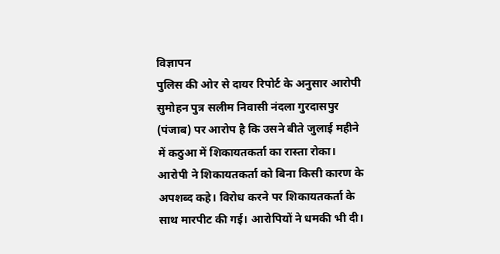विज्ञापन
पुलिस की ओर से दायर रिपोर्ट के अनुसार आरोपी सुमोहन पुत्र सलीम निवासी नंदला गुरदासपुर (पंजाब) पर आरोप है कि उसने बीते जुलाई महीने में कठुआ में शिकायतकर्ता का रास्ता रोका। आरोपी ने शिकायतकर्ता को बिना किसी कारण के अपशब्द कहे। विरोध करने पर शिकायतकर्ता के साथ मारपीट की गई। आरोपियों ने धमकी भी दी।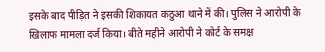इसके बाद पीड़ित ने इसकी शिकायत कठुआ थाने में की। पुलिस ने आरोपी के खिलाफ मामला दर्ज किया। बीते महीने आरोपी ने कोर्ट के समक्ष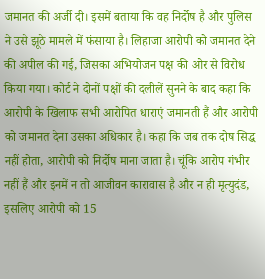जमानत की अर्जी दी। इसमें बताया कि वह निर्दोष है और पुलिस ने उसे झूठे मामले में फंसाया है। लिहाजा आरोपी को जमानत देने की अपील की गई, जिसका अभियोजन पक्ष की ओर से विरोध किया गया। कोर्ट ने दोनों पक्षों की दलीलें सुनने के बाद कहा कि आरोपी के खिलाफ सभी आरोपित धाराएं जमानती हैं और आरोपी को जमानत देना उसका अधिकार है। कहा कि जब तक दोष सिद्ध नहीं होता, आरोपी को निर्दोष माना जाता है। चूंकि आरोप गंभीर नहीं हैं और इनमें न तो आजीवन कारावास है और न ही मृत्युदंड, इसलिए आरोपी को 15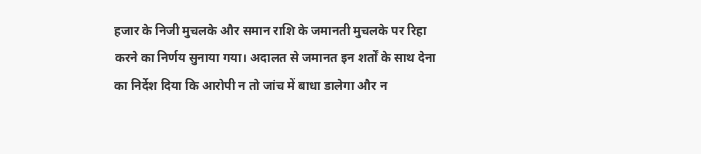हजार के निजी मुचलके और समान राशि के जमानती मुचलके पर रिहा करने का निर्णय सुनाया गया। अदालत से जमानत इन शर्तों के साथ देना का निर्देश दिया कि आरोपी न तो जांच में बाधा डालेगा और न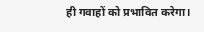ही गवाहों को प्रभावित करेगा।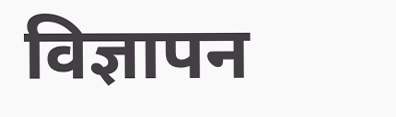विज्ञापन